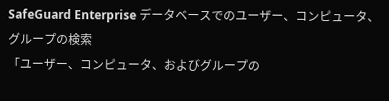SafeGuard Enterprise データベースでのユーザー、コンピュータ、グループの検索
「ユーザー、コンピュータ、およびグループの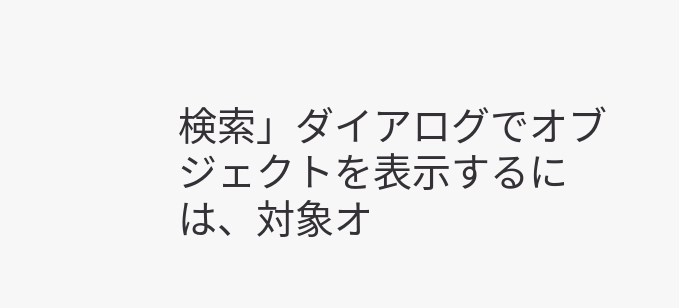検索」ダイアログでオブジェクトを表示するには、対象オ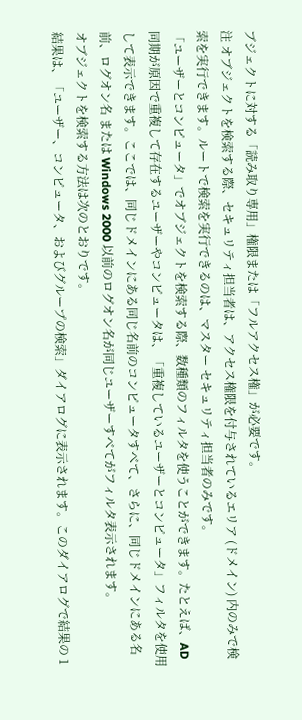ブジェクトに対する「読み取り専用」権限または「フルアクセス権」が必要です。
注 オブジェクトを検索する際、セキュリティ担当者は、アクセス権限を付与されているエリア (ドメイン) 内のみで検索を実行できます。ルートで検索を実行できるのは、マスター セキュリティ担当者のみです。
「ユーザーとコンピュータ」でオブジェクトを検索する際、数種類のフィルタを使うことができます。たとえば、AD 同期が原因で重複して存在するユーザーやコンピュータは、「重複しているユーザーとコンピュータ」フィルタを使用して表示できます。ここでは、同じドメインにある同じ名前のコンピュータすべて、さらに、同じドメインにある名前、ログオン名 または Windows 2000 以前のログオン名が同じユーザーすべてがフィルタ表示されます。
オブジェクトを検索する方法は次のとおりです。
結果は、「ユーザー、コンピュータ、およびグループの検索」ダイアログに表示されます。このダイアログで結果の 1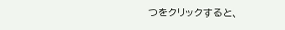つをクリックすると、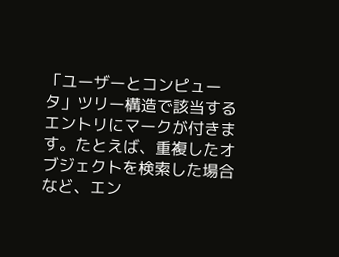「ユーザーとコンピュータ」ツリー構造で該当するエントリにマークが付きます。たとえば、重複したオブジェクトを検索した場合など、エン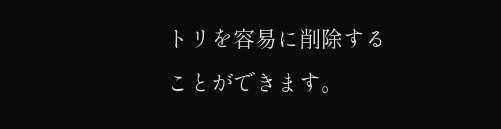トリを容易に削除することができます。